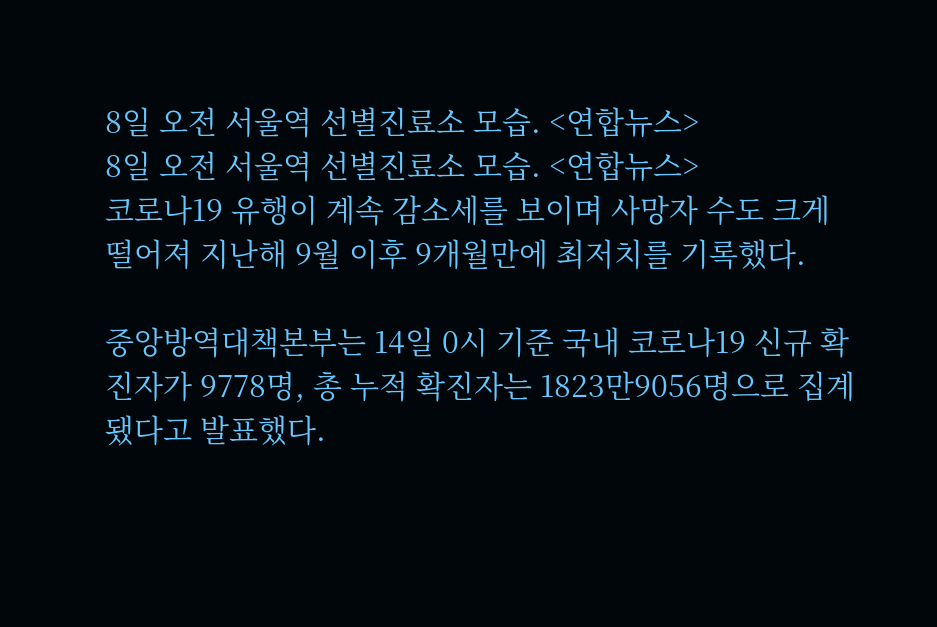8일 오전 서울역 선별진료소 모습. <연합뉴스>
8일 오전 서울역 선별진료소 모습. <연합뉴스>
코로나19 유행이 계속 감소세를 보이며 사망자 수도 크게 떨어져 지난해 9월 이후 9개월만에 최저치를 기록했다.

중앙방역대책본부는 14일 0시 기준 국내 코로나19 신규 확진자가 9778명, 총 누적 확진자는 1823만9056명으로 집계됐다고 발표했다.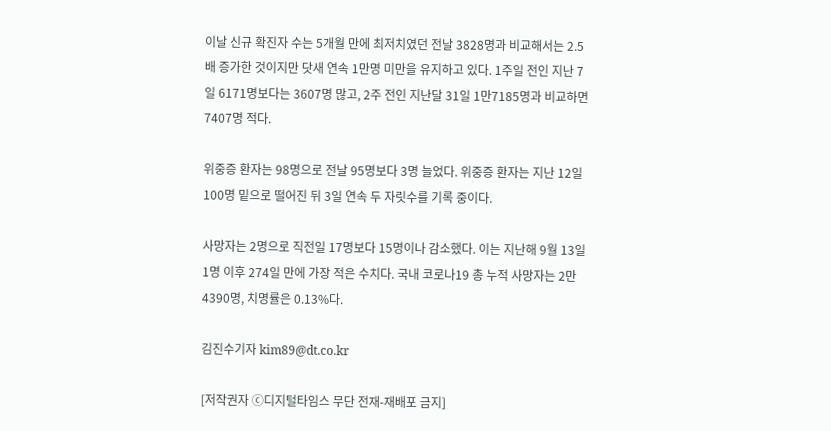이날 신규 확진자 수는 5개월 만에 최저치였던 전날 3828명과 비교해서는 2.5배 증가한 것이지만 닷새 연속 1만명 미만을 유지하고 있다. 1주일 전인 지난 7일 6171명보다는 3607명 많고, 2주 전인 지난달 31일 1만7185명과 비교하면 7407명 적다.

위중증 환자는 98명으로 전날 95명보다 3명 늘었다. 위중증 환자는 지난 12일 100명 밑으로 떨어진 뒤 3일 연속 두 자릿수를 기록 중이다.

사망자는 2명으로 직전일 17명보다 15명이나 감소했다. 이는 지난해 9월 13일 1명 이후 274일 만에 가장 적은 수치다. 국내 코로나19 총 누적 사망자는 2만4390명, 치명률은 0.13%다.

김진수기자 kim89@dt.co.kr

[저작권자 ⓒ디지털타임스 무단 전재-재배포 금지]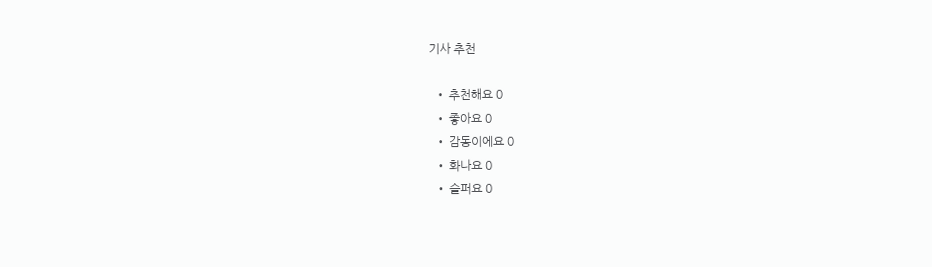기사 추천

  • 추천해요 0
  • 좋아요 0
  • 감동이에요 0
  • 화나요 0
  • 슬퍼요 0